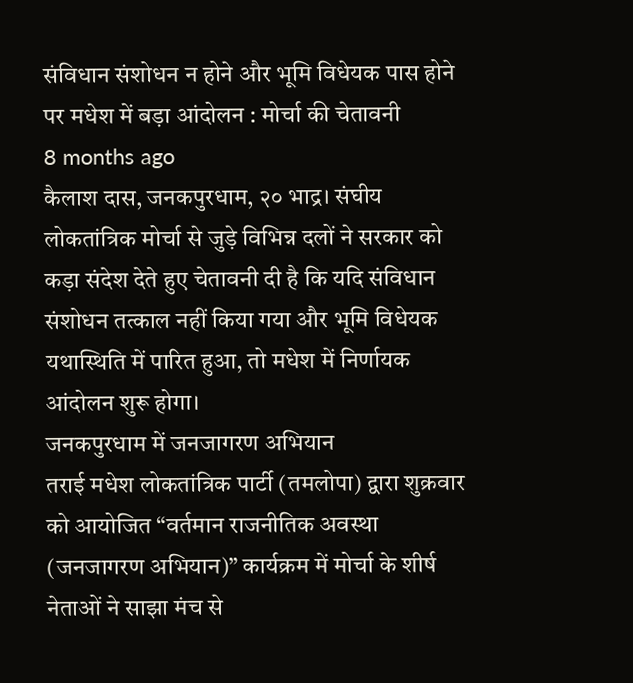संविधान संशोधन न होने और भूमि विधेयक पास होने पर मधेश में बड़ा आंदोलन : मोर्चा की चेतावनी
8 months ago
कैलाश दास, जनकपुरधाम, २० भाद्र। संघीय लोकतांत्रिक मोर्चा से जुड़े विभिन्न दलों ने सरकार को कड़ा संदेश देते हुए चेतावनी दी है कि यदि संविधान संशोधन तत्काल नहीं किया गया और भूमि विधेयक यथास्थिति में पारित हुआ, तो मधेश में निर्णायक आंदोलन शुरू होगा।
जनकपुरधाम में जनजागरण अभियान
तराई मधेश लोकतांत्रिक पार्टी (तमलोपा) द्वारा शुक्रवार को आयोजित “वर्तमान राजनीतिक अवस्था (जनजागरण अभियान)” कार्यक्रम में मोर्चा के शीर्ष नेताओं ने साझा मंच से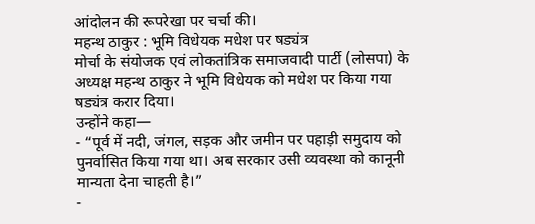आंदोलन की रूपरेखा पर चर्चा की।
महन्थ ठाकुर : भूमि विधेयक मधेश पर षड्यंत्र
मोर्चा के संयोजक एवं लोकतांत्रिक समाजवादी पार्टी (लोसपा) के अध्यक्ष महन्थ ठाकुर ने भूमि विधेयक को मधेश पर किया गया षड्यंत्र करार दिया।
उन्होंने कहा—
- “पूर्व में नदी, जंगल, सड़क और जमीन पर पहाड़ी समुदाय को पुनर्वासित किया गया था। अब सरकार उसी व्यवस्था को कानूनी मान्यता देना चाहती है।”
-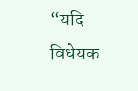“यदि विधेयक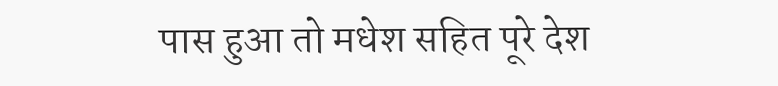पास हुआ तो मधेश सहित पूरे देश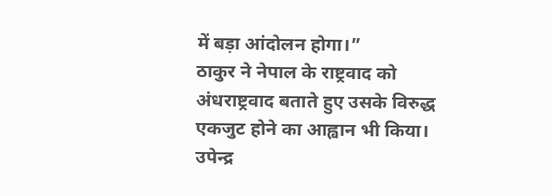में बड़ा आंदोलन होगा।”
ठाकुर ने नेपाल के राष्ट्रवाद को अंधराष्ट्रवाद बताते हुए उसके विरुद्ध एकजुट होने का आह्वान भी किया।
उपेन्द्र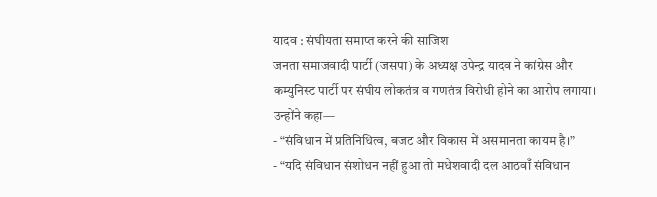यादव : संघीयता समाप्त करने की साजिश
जनता समाजवादी पार्टी (जसपा) के अध्यक्ष उपेन्द्र यादव ने कांग्रेस और कम्युनिस्ट पार्टी पर संघीय लोकतंत्र व गणतंत्र विरोधी होने का आरोप लगाया।
उन्होंने कहा—
- “संविधान में प्रतिनिधित्व, बजट और विकास में असमानता कायम है।”
- “यदि संविधान संशोधन नहीं हुआ तो मधेशवादी दल आठवाँ संविधान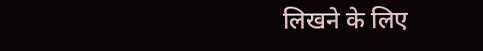लिखने के लिए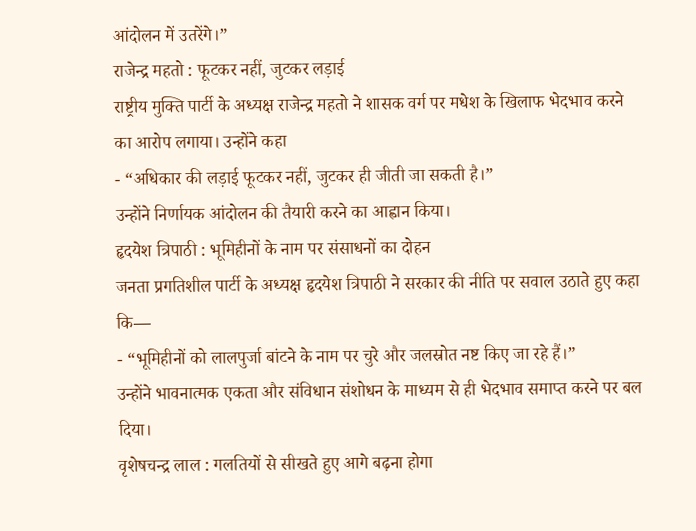आंदोलन में उतरेंगे।”
राजेन्द्र महतो : फूटकर नहीं, जुटकर लड़ाई
राष्ट्रीय मुक्ति पार्टी के अध्यक्ष राजेन्द्र महतो ने शासक वर्ग पर मधेश के खिलाफ भेदभाव करने का आरोप लगाया। उन्होंने कहा
- “अधिकार की लड़ाई फूटकर नहीं, जुटकर ही जीती जा सकती है।”
उन्होंने निर्णायक आंदोलन की तैयारी करने का आह्वान किया।
हृदयेश त्रिपाठी : भूमिहीनों के नाम पर संसाधनों का दोहन
जनता प्रगतिशील पार्टी के अध्यक्ष हृदयेश त्रिपाठी ने सरकार की नीति पर सवाल उठाते हुए कहा कि—
- “भूमिहीनों को लालपुर्जा बांटने के नाम पर चुरे और जलस्रोत नष्ट किए जा रहे हैं।”
उन्होंने भावनात्मक एकता और संविधान संशोधन के माध्यम से ही भेदभाव समाप्त करने पर बल दिया।
वृशेषचन्द्र लाल : गलतियों से सीखते हुए आगे बढ़ना होगा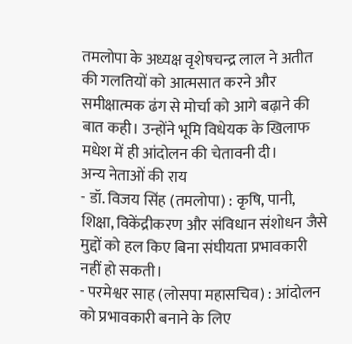तमलोपा के अध्यक्ष वृशेषचन्द्र लाल ने अतीत की गलतियों को आत्मसात करने और समीक्षात्मक ढंग से मोर्चा को आगे बढ़ाने की बात कही। उन्होंने भूमि विधेयक के खिलाफ मधेश में ही आंदोलन की चेतावनी दी।
अन्य नेताओं की राय
- डॉ. विजय सिंह (तमलोपा) : कृषि, पानी, शिक्षा, विकेंद्रीकरण और संविधान संशोधन जैसे मुद्दों को हल किए बिना संघीयता प्रभावकारी नहीं हो सकती।
- परमेश्वर साह (लोसपा महासचिव) : आंदोलन को प्रभावकारी बनाने के लिए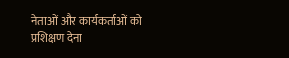नेताओं और कार्यकर्ताओं को प्रशिक्षण देना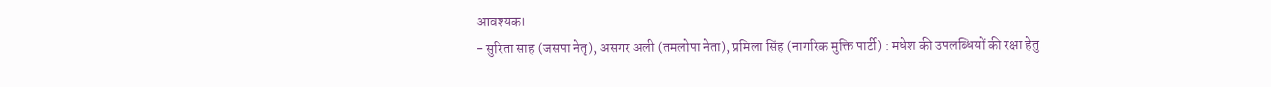आवश्यक।
- सुरिता साह (जसपा नेतृ), असगर अली (तमलोपा नेता), प्रमिला सिंह (नागरिक मुक्ति पार्टी) : मधेश की उपलब्धियों की रक्षा हेतु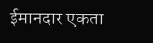ईमानदार एकता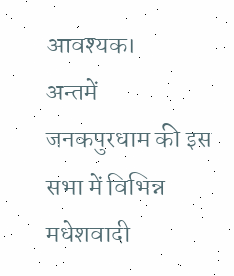आवश्यक।
अन्तमें
जनकपुरधाम की इस सभा में विभिन्न मधेशवादी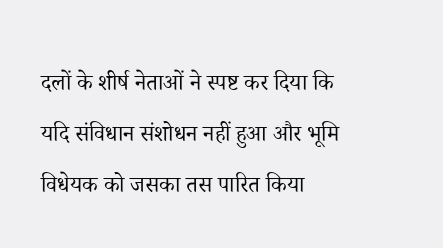दलों के शीर्ष नेताओं ने स्पष्ट कर दिया कि यदि संविधान संशोधन नहीं हुआ और भूमि विधेयक को जसका तस पारित किया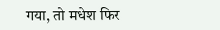गया, तो मधेश फिर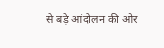से बड़े आंदोलन की ओर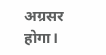अग्रसर होगा।